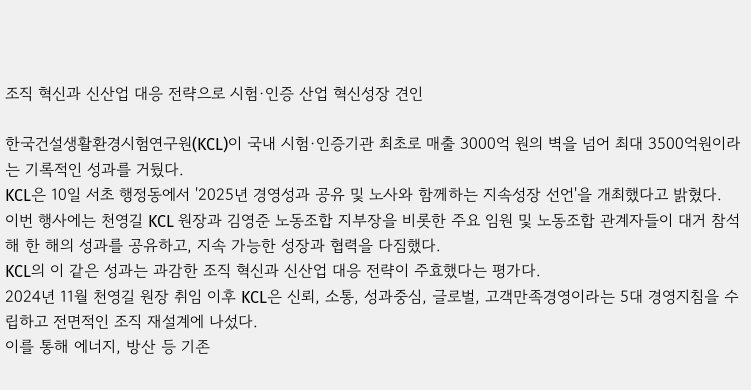조직 혁신과 신산업 대응 전략으로 시험·인증 산업 혁신성장 견인

한국건설생활환경시험연구원(KCL)이 국내 시험·인증기관 최초로 매출 3000억 원의 벽을 넘어 최대 3500억원이라는 기록적인 성과를 거뒀다.
KCL은 10일 서초 행정동에서 '2025년 경영성과 공유 및 노사와 함께하는 지속성장 선언'을 개최했다고 밝혔다.
이번 행사에는 천영길 KCL 원장과 김영준 노동조합 지부장을 비롯한 주요 임원 및 노동조합 관계자들이 대거 참석해 한 해의 성과를 공유하고, 지속 가능한 성장과 협력을 다짐했다.
KCL의 이 같은 성과는 과감한 조직 혁신과 신산업 대응 전략이 주효했다는 평가다.
2024년 11월 천영길 원장 취임 이후 KCL은 신뢰, 소통, 성과중심, 글로벌, 고객만족경영이라는 5대 경영지침을 수립하고 전면적인 조직 재설계에 나섰다.
이를 통해 에너지, 방산 등 기존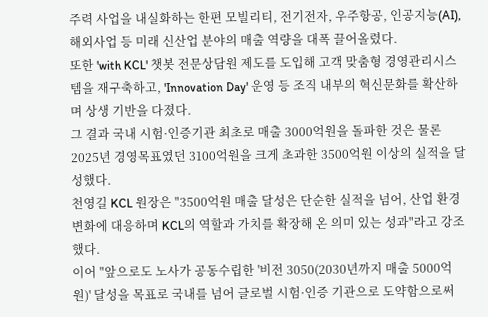주력 사업을 내실화하는 한편 모빌리티, 전기전자, 우주항공, 인공지능(AI), 해외사업 등 미래 신산업 분야의 매출 역량을 대폭 끌어올렸다.
또한 'with KCL' 챗봇 전문상담원 제도를 도입해 고객 맞춤형 경영관리시스템을 재구축하고, 'Innovation Day' 운영 등 조직 내부의 혁신문화를 확산하며 상생 기반을 다졌다.
그 결과 국내 시험·인증기관 최초로 매출 3000억원을 돌파한 것은 물론 2025년 경영목표였던 3100억원을 크게 초과한 3500억원 이상의 실적을 달성했다.
천영길 KCL 원장은 "3500억원 매출 달성은 단순한 실적을 넘어, 산업 환경 변화에 대응하며 KCL의 역할과 가치를 확장해 온 의미 있는 성과"라고 강조했다.
이어 "앞으로도 노사가 공동수립한 '비전 3050(2030년까지 매출 5000억원)' 달성을 목표로 국내를 넘어 글로벌 시험·인증 기관으로 도약함으로써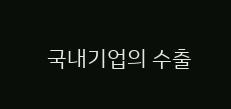국내기업의 수출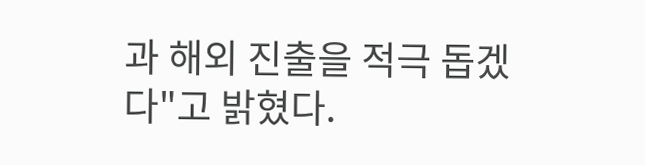과 해외 진출을 적극 돕겠다"고 밝혔다.